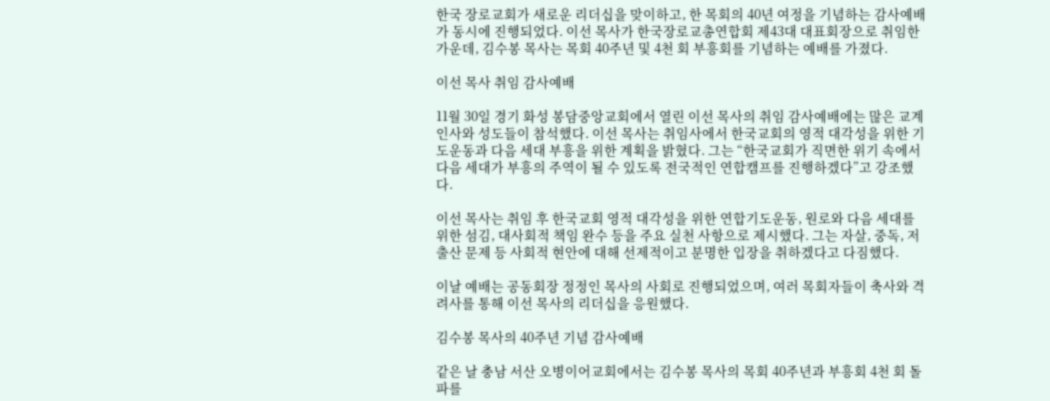한국 장로교회가 새로운 리더십을 맞이하고, 한 목회의 40년 여정을 기념하는 감사예배가 동시에 진행되었다. 이선 목사가 한국장로교총연합회 제43대 대표회장으로 취임한 가운데, 김수봉 목사는 목회 40주년 및 4천 회 부흥회를 기념하는 예배를 가졌다.

이선 목사 취임 감사예배

11월 30일 경기 화성 봉담중앙교회에서 열린 이선 목사의 취임 감사예배에는 많은 교계 인사와 성도들이 참석했다. 이선 목사는 취임사에서 한국교회의 영적 대각성을 위한 기도운동과 다음 세대 부흥을 위한 계획을 밝혔다. 그는 “한국교회가 직면한 위기 속에서 다음 세대가 부흥의 주역이 될 수 있도록 전국적인 연합캠프를 진행하겠다”고 강조했다.

이선 목사는 취임 후 한국교회 영적 대각성을 위한 연합기도운동, 원로와 다음 세대를 위한 섬김, 대사회적 책임 완수 등을 주요 실천 사항으로 제시했다. 그는 자살, 중독, 저출산 문제 등 사회적 현안에 대해 선제적이고 분명한 입장을 취하겠다고 다짐했다.

이날 예배는 공동회장 정정인 목사의 사회로 진행되었으며, 여러 목회자들이 축사와 격려사를 통해 이선 목사의 리더십을 응원했다.

김수봉 목사의 40주년 기념 감사예배

같은 날 충남 서산 오병이어교회에서는 김수봉 목사의 목회 40주년과 부흥회 4천 회 돌파를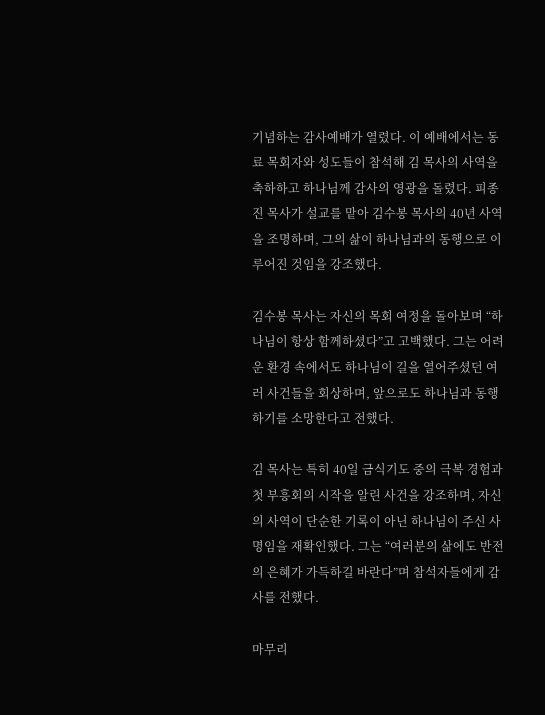기념하는 감사예배가 열렸다. 이 예배에서는 동료 목회자와 성도들이 참석해 김 목사의 사역을 축하하고 하나님께 감사의 영광을 돌렸다. 피종진 목사가 설교를 맡아 김수봉 목사의 40년 사역을 조명하며, 그의 삶이 하나님과의 동행으로 이루어진 것임을 강조했다.

김수봉 목사는 자신의 목회 여정을 돌아보며 “하나님이 항상 함께하셨다”고 고백했다. 그는 어려운 환경 속에서도 하나님이 길을 열어주셨던 여러 사건들을 회상하며, 앞으로도 하나님과 동행하기를 소망한다고 전했다.

김 목사는 특히 40일 금식기도 중의 극복 경험과 첫 부흥회의 시작을 알린 사건을 강조하며, 자신의 사역이 단순한 기록이 아닌 하나님이 주신 사명임을 재확인했다. 그는 “여러분의 삶에도 반전의 은혜가 가득하길 바란다”며 참석자들에게 감사를 전했다.

마무리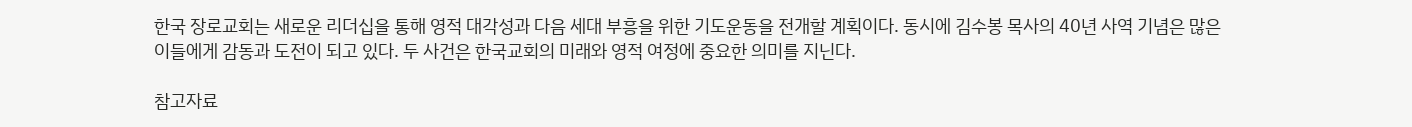한국 장로교회는 새로운 리더십을 통해 영적 대각성과 다음 세대 부흥을 위한 기도운동을 전개할 계획이다. 동시에 김수봉 목사의 40년 사역 기념은 많은 이들에게 감동과 도전이 되고 있다. 두 사건은 한국교회의 미래와 영적 여정에 중요한 의미를 지닌다.

참고자료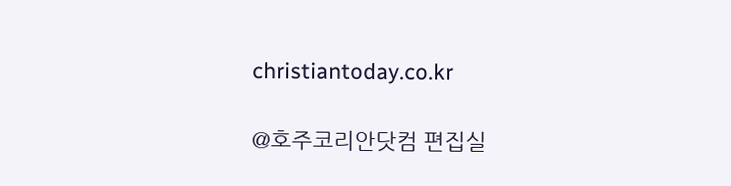christiantoday.co.kr

@호주코리안닷컴 편집실